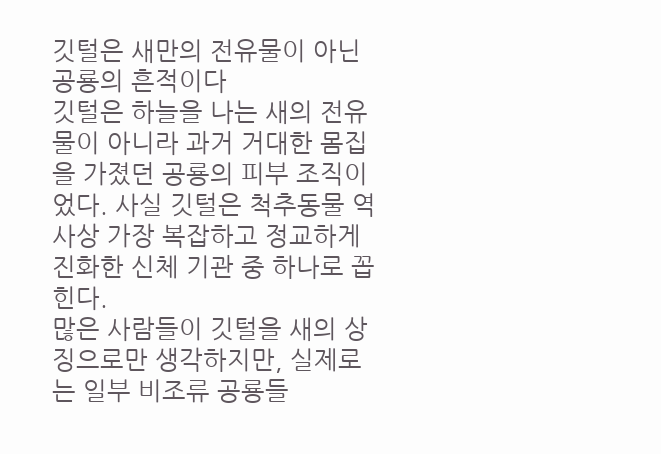깃털은 새만의 전유물이 아닌 공룡의 흔적이다
깃털은 하늘을 나는 새의 전유물이 아니라 과거 거대한 몸집을 가졌던 공룡의 피부 조직이었다. 사실 깃털은 척추동물 역사상 가장 복잡하고 정교하게 진화한 신체 기관 중 하나로 꼽힌다.
많은 사람들이 깃털을 새의 상징으로만 생각하지만, 실제로는 일부 비조류 공룡들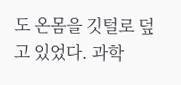도 온몸을 깃털로 덮고 있었다. 과학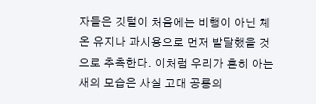자들은 깃털이 처음에는 비행이 아닌 체온 유지나 과시용으로 먼저 발달했을 것으로 추측한다. 이처럼 우리가 흔히 아는 새의 모습은 사실 고대 공룡의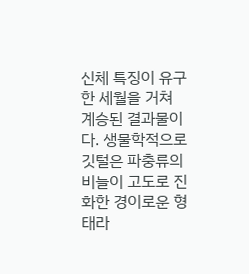신체 특징이 유구한 세월을 거쳐 계승된 결과물이다. 생물학적으로 깃털은 파충류의 비늘이 고도로 진화한 경이로운 형태라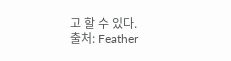고 할 수 있다.
출처: Feather